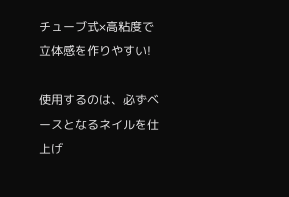チューブ式×高粘度で立体感を作りやすい!

使用するのは、必ずベースとなるネイルを仕上げ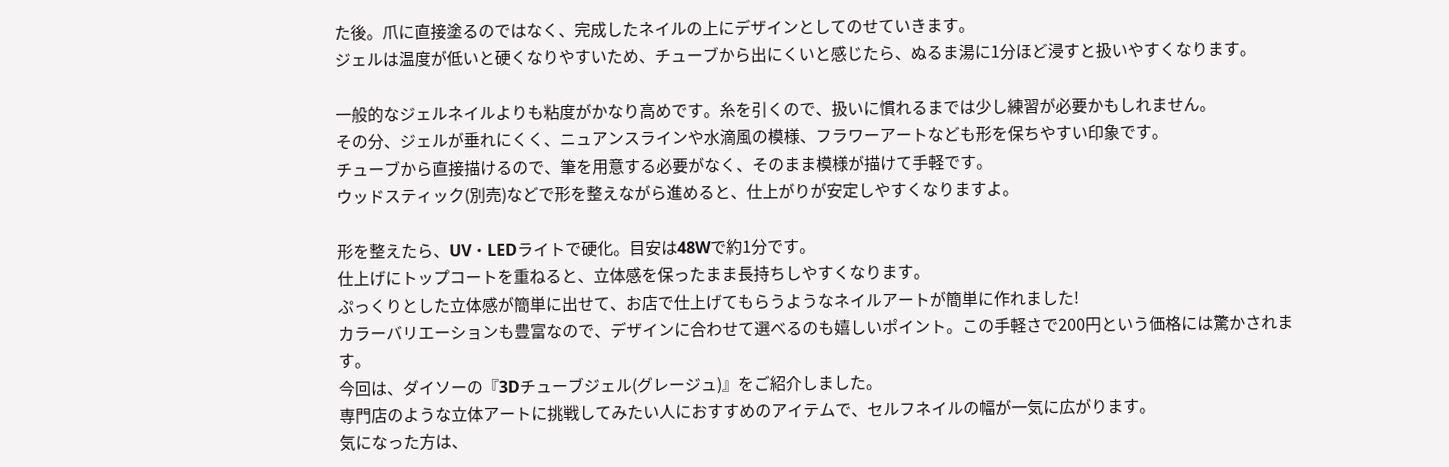た後。爪に直接塗るのではなく、完成したネイルの上にデザインとしてのせていきます。
ジェルは温度が低いと硬くなりやすいため、チューブから出にくいと感じたら、ぬるま湯に1分ほど浸すと扱いやすくなります。

一般的なジェルネイルよりも粘度がかなり高めです。糸を引くので、扱いに慣れるまでは少し練習が必要かもしれません。
その分、ジェルが垂れにくく、ニュアンスラインや水滴風の模様、フラワーアートなども形を保ちやすい印象です。
チューブから直接描けるので、筆を用意する必要がなく、そのまま模様が描けて手軽です。
ウッドスティック(別売)などで形を整えながら進めると、仕上がりが安定しやすくなりますよ。

形を整えたら、UV・LEDライトで硬化。目安は48Wで約1分です。
仕上げにトップコートを重ねると、立体感を保ったまま長持ちしやすくなります。
ぷっくりとした立体感が簡単に出せて、お店で仕上げてもらうようなネイルアートが簡単に作れました!
カラーバリエーションも豊富なので、デザインに合わせて選べるのも嬉しいポイント。この手軽さで200円という価格には驚かされます。
今回は、ダイソーの『3Dチューブジェル(グレージュ)』をご紹介しました。
専門店のような立体アートに挑戦してみたい人におすすめのアイテムで、セルフネイルの幅が一気に広がります。
気になった方は、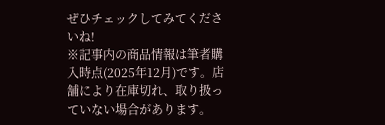ぜひチェックしてみてくださいね!
※記事内の商品情報は筆者購入時点(2025年12月)です。店舗により在庫切れ、取り扱っていない場合があります。